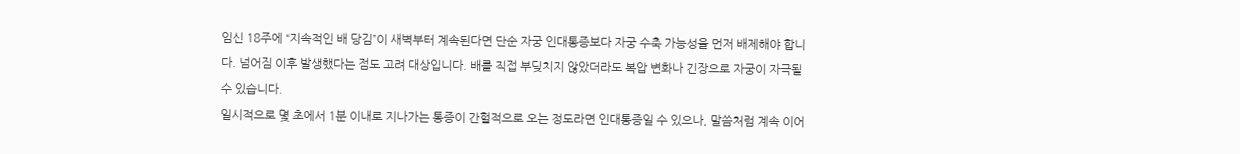임신 18주에 “지속적인 배 당김”이 새벽부터 계속된다면 단순 자궁 인대통증보다 자궁 수축 가능성을 먼저 배제해야 합니다. 넘어짐 이후 발생했다는 점도 고려 대상입니다. 배를 직접 부딪치지 않았더라도 복압 변화나 긴장으로 자궁이 자극될 수 있습니다.
일시적으로 몇 초에서 1분 이내로 지나가는 통증이 간헐적으로 오는 정도라면 인대통증일 수 있으나, 말씀처럼 계속 이어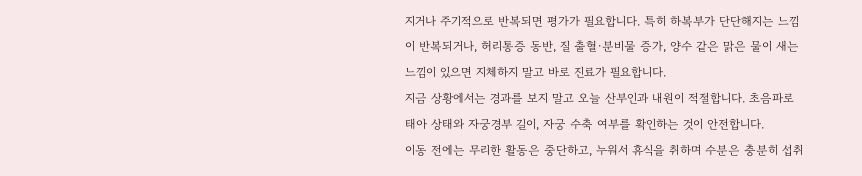지거나 주기적으로 반복되면 평가가 필요합니다. 특히 하복부가 단단해지는 느낌이 반복되거나, 허리통증 동반, 질 출혈·분비물 증가, 양수 같은 맑은 물이 새는 느낌이 있으면 지체하지 말고 바로 진료가 필요합니다.
지금 상황에서는 경과를 보지 말고 오늘 산부인과 내원이 적절합니다. 초음파로 태아 상태와 자궁경부 길이, 자궁 수축 여부를 확인하는 것이 안전합니다.
이동 전에는 무리한 활동은 중단하고, 누워서 휴식을 취하며 수분은 충분히 섭취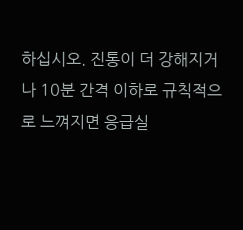하십시오. 진통이 더 강해지거나 10분 간격 이하로 규칙적으로 느껴지면 응급실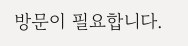방문이 필요합니다.